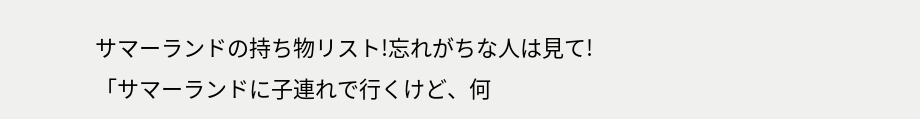サマーランドの持ち物リスト!忘れがちな人は見て!
「サマーランドに子連れで行くけど、何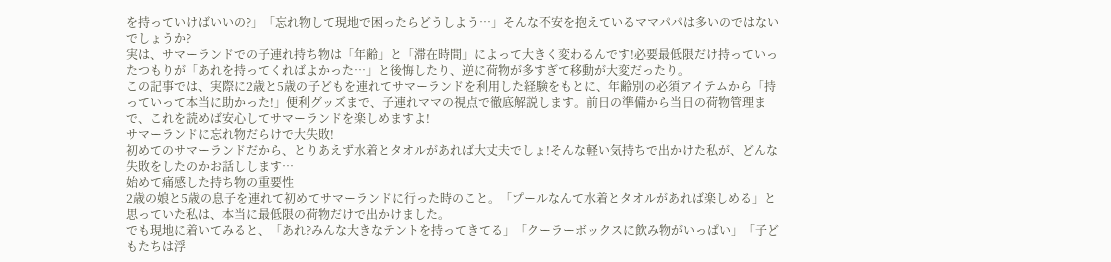を持っていけばいいの?」「忘れ物して現地で困ったらどうしよう…」そんな不安を抱えているママパパは多いのではないでしょうか?
実は、サマーランドでの子連れ持ち物は「年齢」と「滞在時間」によって大きく変わるんです!必要最低限だけ持っていったつもりが「あれを持ってくればよかった…」と後悔したり、逆に荷物が多すぎて移動が大変だったり。
この記事では、実際に2歳と5歳の子どもを連れてサマーランドを利用した経験をもとに、年齢別の必須アイテムから「持っていって本当に助かった!」便利グッズまで、子連れママの視点で徹底解説します。前日の準備から当日の荷物管理まで、これを読めば安心してサマーランドを楽しめますよ!
サマーランドに忘れ物だらけで大失敗!
初めてのサマーランドだから、とりあえず水着とタオルがあれば大丈夫でしょ!そんな軽い気持ちで出かけた私が、どんな失敗をしたのかお話しします…
始めて痛感した持ち物の重要性
2歳の娘と5歳の息子を連れて初めてサマーランドに行った時のこと。「プールなんて水着とタオルがあれば楽しめる」と思っていた私は、本当に最低限の荷物だけで出かけました。
でも現地に着いてみると、「あれ?みんな大きなテントを持ってきてる」「クーラーボックスに飲み物がいっぱい」「子どもたちは浮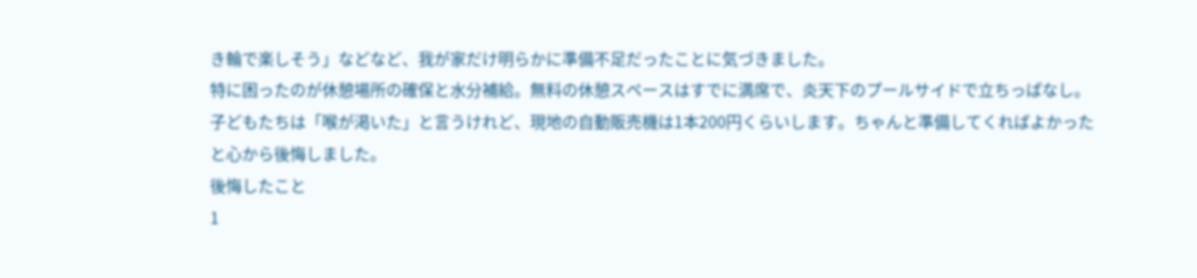き輪で楽しそう」などなど、我が家だけ明らかに準備不足だったことに気づきました。
特に困ったのが休憩場所の確保と水分補給。無料の休憩スペースはすでに満席で、炎天下のプールサイドで立ちっぱなし。子どもたちは「喉が渇いた」と言うけれど、現地の自動販売機は1本200円くらいします。ちゃんと準備してくればよかったと心から後悔しました。
後悔したこと
1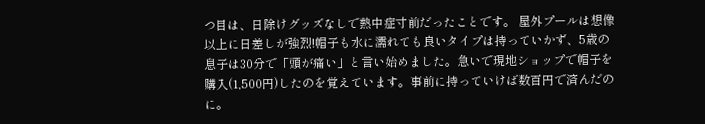つ目は、日除けグッズなしで熱中症寸前だったことです。 屋外プールは想像以上に日差しが強烈!帽子も水に濡れても良いタイプは持っていかず、5歳の息子は30分で「頭が痛い」と言い始めました。急いで現地ショップで帽子を購入(1,500円)したのを覚えています。事前に持っていけば数百円で済んだのに。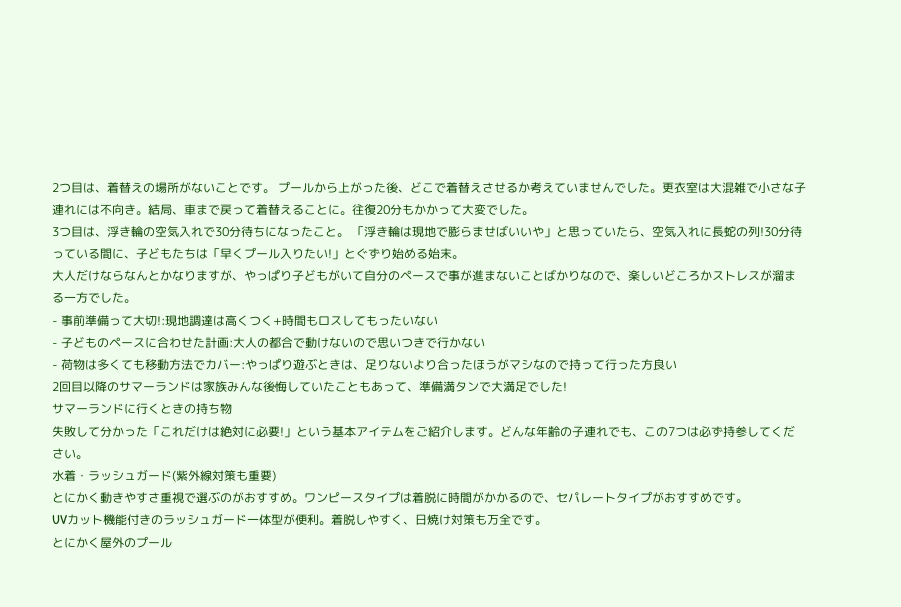2つ目は、着替えの場所がないことです。 プールから上がった後、どこで着替えさせるか考えていませんでした。更衣室は大混雑で小さな子連れには不向き。結局、車まで戻って着替えることに。往復20分もかかって大変でした。
3つ目は、浮き輪の空気入れで30分待ちになったこと。 「浮き輪は現地で膨らませばいいや」と思っていたら、空気入れに長蛇の列!30分待っている間に、子どもたちは「早くプール入りたい!」とぐずり始める始末。
大人だけならなんとかなりますが、やっぱり子どもがいて自分のペースで事が進まないことばかりなので、楽しいどころかストレスが溜まる一方でした。
- 事前準備って大切!:現地調達は高くつく+時間もロスしてもったいない
- 子どものペースに合わせた計画:大人の都合で動けないので思いつきで行かない
- 荷物は多くても移動方法でカバー:やっぱり遊ぶときは、足りないより合ったほうがマシなので持って行った方良い
2回目以降のサマーランドは家族みんな後悔していたこともあって、準備満タンで大満足でした!
サマーランドに行くときの持ち物
失敗して分かった「これだけは絶対に必要!」という基本アイテムをご紹介します。どんな年齢の子連れでも、この7つは必ず持参してください。
水着・ラッシュガード(紫外線対策も重要)
とにかく動きやすさ重視で選ぶのがおすすめ。ワンピースタイプは着脱に時間がかかるので、セパレートタイプがおすすめです。
UVカット機能付きのラッシュガード一体型が便利。着脱しやすく、日焼け対策も万全です。
とにかく屋外のプール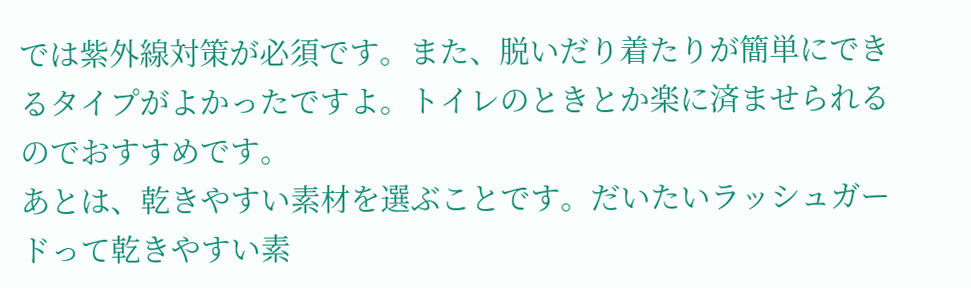では紫外線対策が必須です。また、脱いだり着たりが簡単にできるタイプがよかったですよ。トイレのときとか楽に済ませられるのでおすすめです。
あとは、乾きやすい素材を選ぶことです。だいたいラッシュガードって乾きやすい素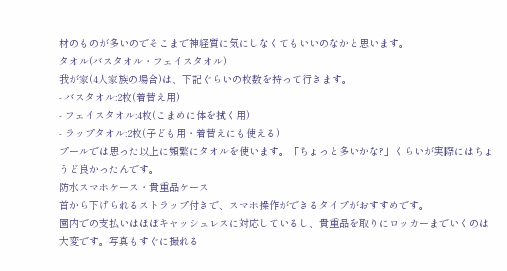材のものが多いのでそこまで神経質に気にしなくてもいいのなかと思います。
タオル(バスタオル・フェイスタオル)
我が家(4人家族の場合)は、下記ぐらいの枚数を持って行きます。
- バスタオル:2枚(着替え用)
- フェイスタオル:4枚(こまめに体を拭く用)
- ラップタオル:2枚(子ども用・着替えにも使える)
プールでは思った以上に頻繁にタオルを使います。「ちょっと多いかな?」くらいが実際にはちょうど良かったんです。
防水スマホケース・貴重品ケース
首から下げられるストラップ付きで、スマホ操作ができるタイプがおすすめです。
園内での支払いはほぼキャッシュレスに対応しているし、貴重品を取りにロッカーまでいくのは大変です。写真もすぐに撮れる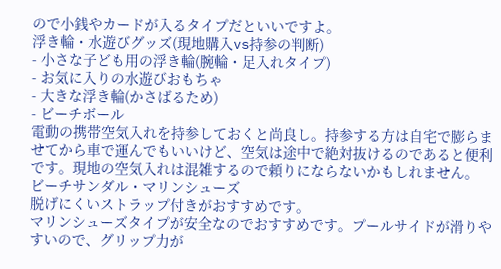ので小銭やカードが入るタイプだといいですよ。
浮き輪・水遊びグッズ(現地購入vs持参の判断)
- 小さな子ども用の浮き輪(腕輪・足入れタイプ)
- お気に入りの水遊びおもちゃ
- 大きな浮き輪(かさばるため)
- ビーチボール
電動の携帯空気入れを持参しておくと尚良し。持参する方は自宅で膨らませてから車で運んでもいいけど、空気は途中で絶対抜けるのであると便利です。現地の空気入れは混雑するので頼りにならないかもしれません。
ビーチサンダル・マリンシューズ
脱げにくいストラップ付きがおすすめです。
マリンシューズタイプが安全なのでおすすめです。プールサイドが滑りやすいので、グリップ力が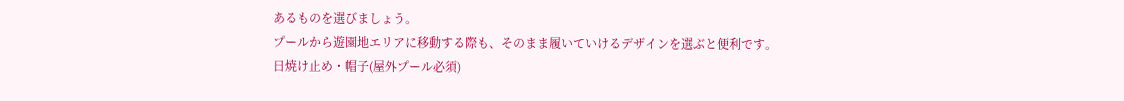あるものを選びましょう。
プールから遊園地エリアに移動する際も、そのまま履いていけるデザインを選ぶと便利です。
日焼け止め・帽子(屋外プール必須)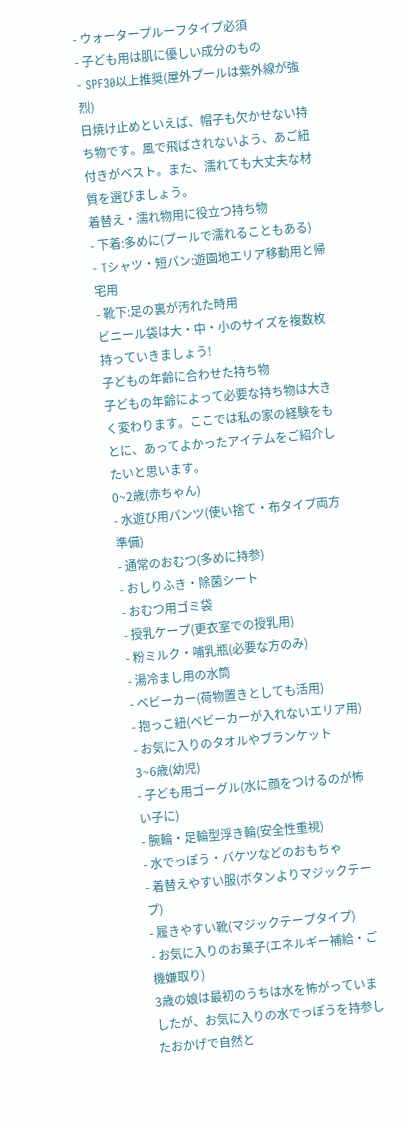- ウォータープルーフタイプ必須
- 子ども用は肌に優しい成分のもの
- SPF30以上推奨(屋外プールは紫外線が強烈)
日焼け止めといえば、帽子も欠かせない持ち物です。風で飛ばされないよう、あご紐付きがベスト。また、濡れても大丈夫な材質を選びましょう。
着替え・濡れ物用に役立つ持ち物
- 下着:多めに(プールで濡れることもある)
- Tシャツ・短パン:遊園地エリア移動用と帰宅用
- 靴下:足の裏が汚れた時用
ビニール袋は大・中・小のサイズを複数枚持っていきましょう!
子どもの年齢に合わせた持ち物
子どもの年齢によって必要な持ち物は大きく変わります。ここでは私の家の経験をもとに、あってよかったアイテムをご紹介したいと思います。
0~2歳(赤ちゃん)
- 水遊び用パンツ(使い捨て・布タイプ両方準備)
- 通常のおむつ(多めに持参)
- おしりふき・除菌シート
- おむつ用ゴミ袋
- 授乳ケープ(更衣室での授乳用)
- 粉ミルク・哺乳瓶(必要な方のみ)
- 湯冷まし用の水筒
- ベビーカー(荷物置きとしても活用)
- 抱っこ紐(ベビーカーが入れないエリア用)
- お気に入りのタオルやブランケット
3~6歳(幼児)
- 子ども用ゴーグル(水に顔をつけるのが怖い子に)
- 腕輪・足輪型浮き輪(安全性重視)
- 水でっぽう・バケツなどのおもちゃ
- 着替えやすい服(ボタンよりマジックテープ)
- 履きやすい靴(マジックテープタイプ)
- お気に入りのお菓子(エネルギー補給・ご機嫌取り)
3歳の娘は最初のうちは水を怖がっていましたが、お気に入りの水でっぽうを持参したおかげで自然と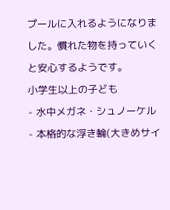プールに入れるようになりました。慣れた物を持っていくと安心するようです。
小学生以上の子ども
- 水中メガネ・シュノーケル
- 本格的な浮き輪(大きめサイ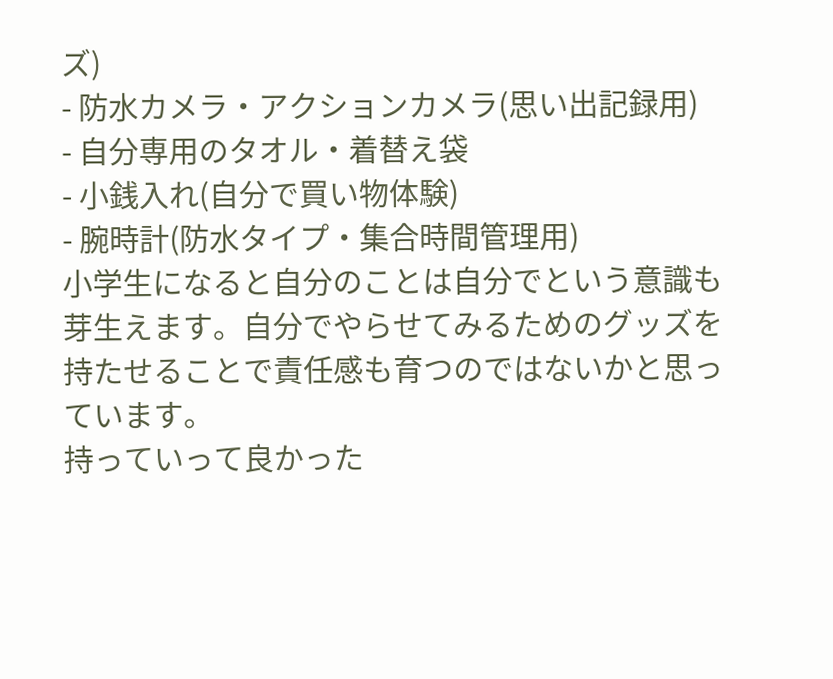ズ)
- 防水カメラ・アクションカメラ(思い出記録用)
- 自分専用のタオル・着替え袋
- 小銭入れ(自分で買い物体験)
- 腕時計(防水タイプ・集合時間管理用)
小学生になると自分のことは自分でという意識も芽生えます。自分でやらせてみるためのグッズを持たせることで責任感も育つのではないかと思っています。
持っていって良かった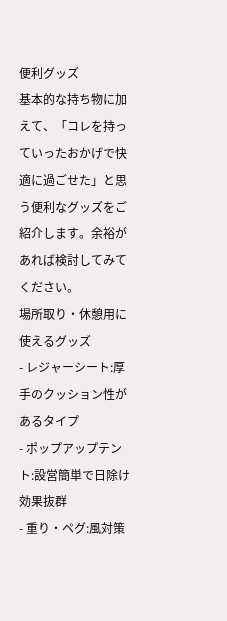便利グッズ
基本的な持ち物に加えて、「コレを持っていったおかげで快適に過ごせた」と思う便利なグッズをご紹介します。余裕があれば検討してみてください。
場所取り・休憩用に使えるグッズ
- レジャーシート:厚手のクッション性があるタイプ
- ポップアップテント:設営簡単で日除け効果抜群
- 重り・ペグ:風対策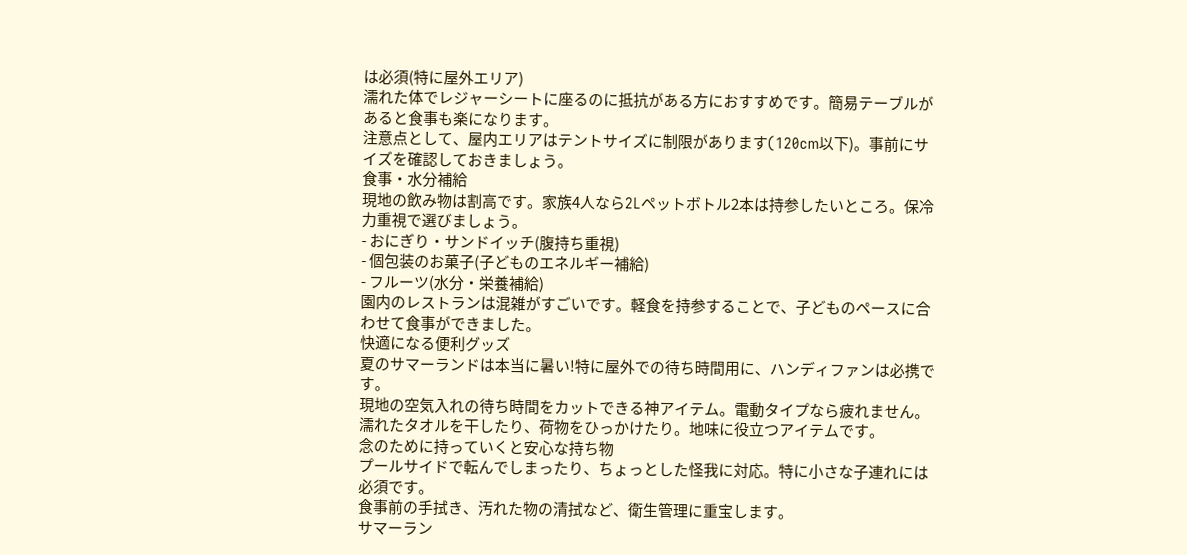は必須(特に屋外エリア)
濡れた体でレジャーシートに座るのに抵抗がある方におすすめです。簡易テーブルがあると食事も楽になります。
注意点として、屋内エリアはテントサイズに制限があります(120cm以下)。事前にサイズを確認しておきましょう。
食事・水分補給
現地の飲み物は割高です。家族4人なら2Lペットボトル2本は持参したいところ。保冷力重視で選びましょう。
- おにぎり・サンドイッチ(腹持ち重視)
- 個包装のお菓子(子どものエネルギー補給)
- フルーツ(水分・栄養補給)
園内のレストランは混雑がすごいです。軽食を持参することで、子どものペースに合わせて食事ができました。
快適になる便利グッズ
夏のサマーランドは本当に暑い!特に屋外での待ち時間用に、ハンディファンは必携です。
現地の空気入れの待ち時間をカットできる神アイテム。電動タイプなら疲れません。
濡れたタオルを干したり、荷物をひっかけたり。地味に役立つアイテムです。
念のために持っていくと安心な持ち物
プールサイドで転んでしまったり、ちょっとした怪我に対応。特に小さな子連れには必須です。
食事前の手拭き、汚れた物の清拭など、衛生管理に重宝します。
サマーラン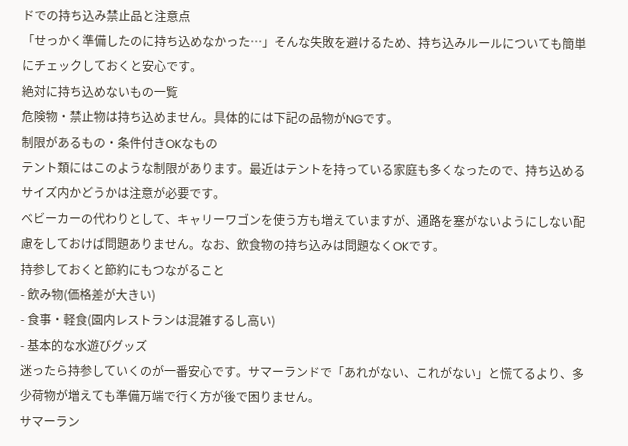ドでの持ち込み禁止品と注意点
「せっかく準備したのに持ち込めなかった…」そんな失敗を避けるため、持ち込みルールについても簡単にチェックしておくと安心です。
絶対に持ち込めないもの一覧
危険物・禁止物は持ち込めません。具体的には下記の品物がNGです。
制限があるもの・条件付きOKなもの
テント類にはこのような制限があります。最近はテントを持っている家庭も多くなったので、持ち込めるサイズ内かどうかは注意が必要です。
ベビーカーの代わりとして、キャリーワゴンを使う方も増えていますが、通路を塞がないようにしない配慮をしておけば問題ありません。なお、飲食物の持ち込みは問題なくOKです。
持参しておくと節約にもつながること
- 飲み物(価格差が大きい)
- 食事・軽食(園内レストランは混雑するし高い)
- 基本的な水遊びグッズ
迷ったら持参していくのが一番安心です。サマーランドで「あれがない、これがない」と慌てるより、多少荷物が増えても準備万端で行く方が後で困りません。
サマーラン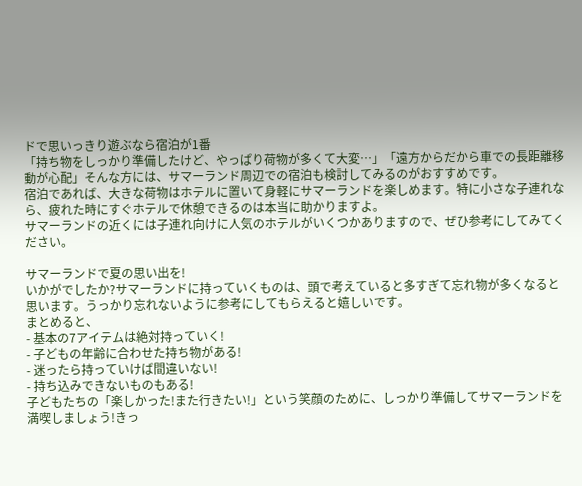ドで思いっきり遊ぶなら宿泊が1番
「持ち物をしっかり準備したけど、やっぱり荷物が多くて大変…」「遠方からだから車での長距離移動が心配」そんな方には、サマーランド周辺での宿泊も検討してみるのがおすすめです。
宿泊であれば、大きな荷物はホテルに置いて身軽にサマーランドを楽しめます。特に小さな子連れなら、疲れた時にすぐホテルで休憩できるのは本当に助かりますよ。
サマーランドの近くには子連れ向けに人気のホテルがいくつかありますので、ぜひ参考にしてみてください。

サマーランドで夏の思い出を!
いかがでしたか?サマーランドに持っていくものは、頭で考えていると多すぎて忘れ物が多くなると思います。うっかり忘れないように参考にしてもらえると嬉しいです。
まとめると、
- 基本の7アイテムは絶対持っていく!
- 子どもの年齢に合わせた持ち物がある!
- 迷ったら持っていけば間違いない!
- 持ち込みできないものもある!
子どもたちの「楽しかった!また行きたい!」という笑顔のために、しっかり準備してサマーランドを満喫しましょう!きっ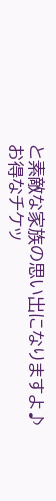と素敵な家族の思い出になりますよ♪
お得なチケッ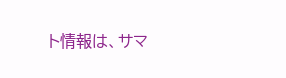ト情報は、サマ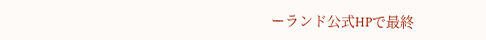ーランド公式HPで最終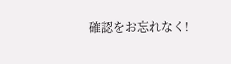確認をお忘れなく!